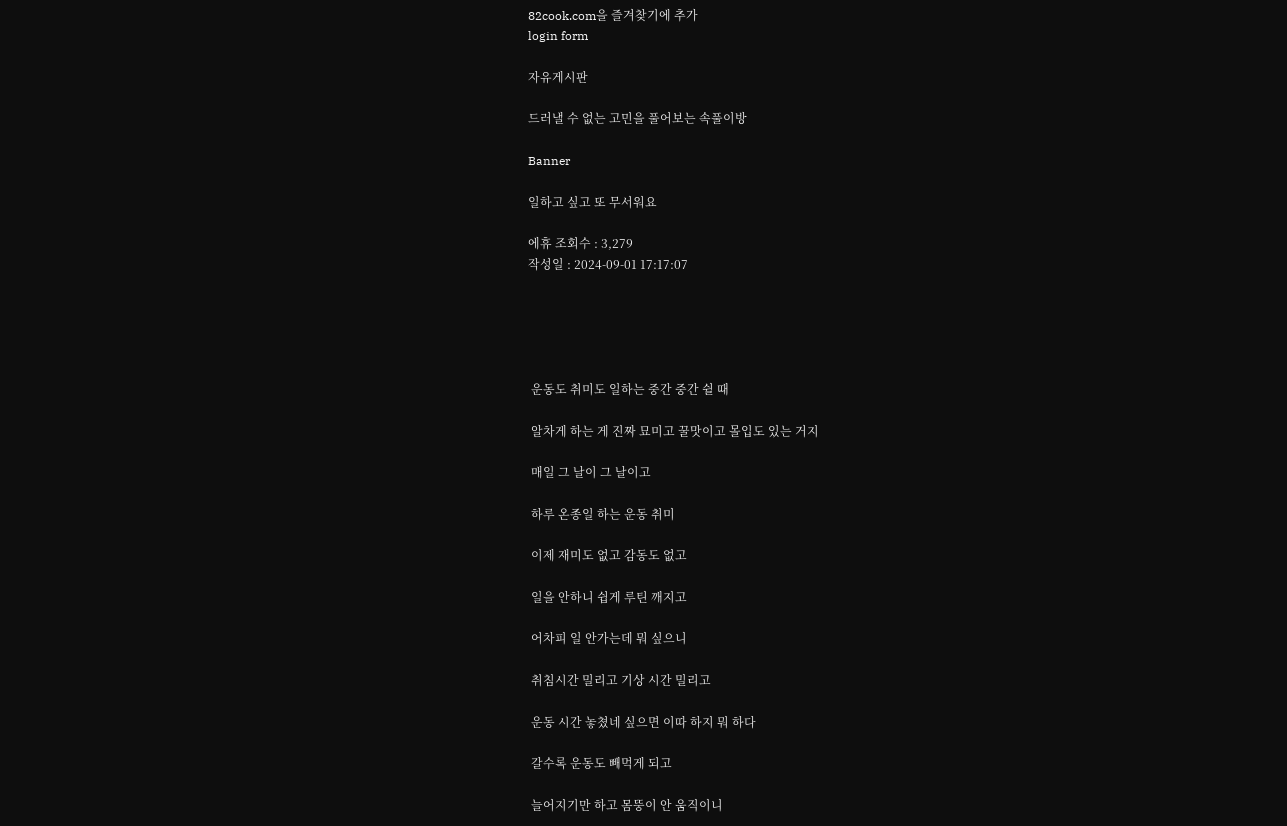82cook.com을 즐겨찾기에 추가
login form

자유게시판

드러낼 수 없는 고민을 풀어보는 속풀이방

Banner

일하고 싶고 또 무서워요

에휴 조회수 : 3,279
작성일 : 2024-09-01 17:17:07





 운동도 취미도 일하는 중간 중간 쉴 때

 알차게 하는 게 진짜 묘미고 꿀맛이고 몰입도 있는 거지

 매일 그 날이 그 날이고

 하루 온종일 하는 운동 취미

 이제 재미도 없고 감동도 없고

 일을 안하니 쉽게 루틴 깨지고

 어차피 일 안가는데 뭐 싶으니

 취침시간 밀리고 기상 시간 밀리고

 운동 시간 놓쳤네 싶으면 이따 하지 뭐 하다

 갈수록 운동도 빼먹게 되고

 늘어지기만 하고 몸뚱이 안 움직이니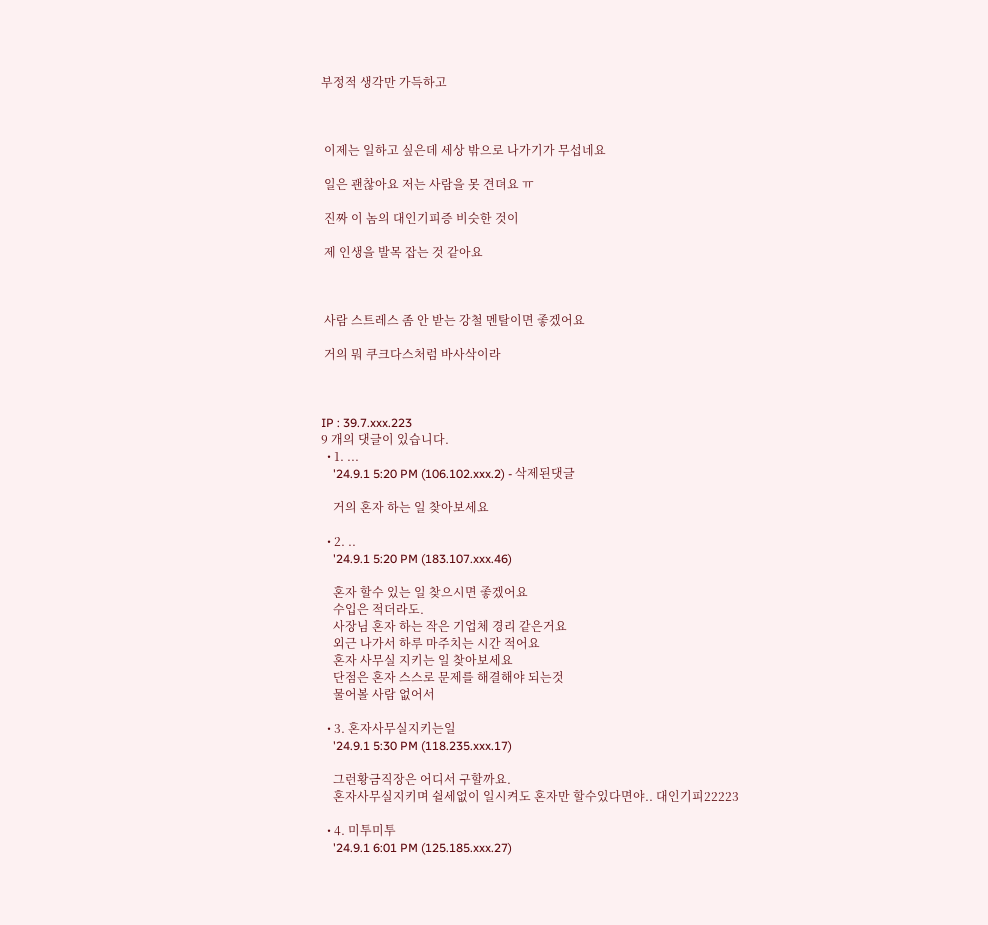부정적 생각만 가득하고



 이제는 일하고 싶은데 세상 밖으로 나가기가 무섭네요

 일은 괜찮아요 저는 사람을 못 견뎌요 ㅠ

 진짜 이 놈의 대인기피증 비슷한 것이

 제 인생을 발목 잡는 것 같아요



 사람 스트레스 좀 안 받는 강철 멘탈이면 좋겠어요

 거의 뭐 쿠크다스처럼 바사삭이라



IP : 39.7.xxx.223
9 개의 댓글이 있습니다.
  • 1. ...
    '24.9.1 5:20 PM (106.102.xxx.2) - 삭제된댓글

    거의 혼자 하는 일 찾아보세요

  • 2. ..
    '24.9.1 5:20 PM (183.107.xxx.46)

    혼자 할수 있는 일 찾으시면 좋겠어요
    수입은 적더라도.
    사장님 혼자 하는 작은 기업체 경리 같은거요
    외근 나가서 하루 마주치는 시간 적어요
    혼자 사무실 지키는 일 찾아보세요
    단점은 혼자 스스로 문제를 해결해야 되는것
    물어볼 사람 없어서

  • 3. 혼자사무실지키는일
    '24.9.1 5:30 PM (118.235.xxx.17)

    그런황금직장은 어디서 구할까요.
    혼자사무실지키며 쉴세없이 일시켜도 혼자만 할수있다면야.. 대인기피22223

  • 4. 미투미투
    '24.9.1 6:01 PM (125.185.xxx.27)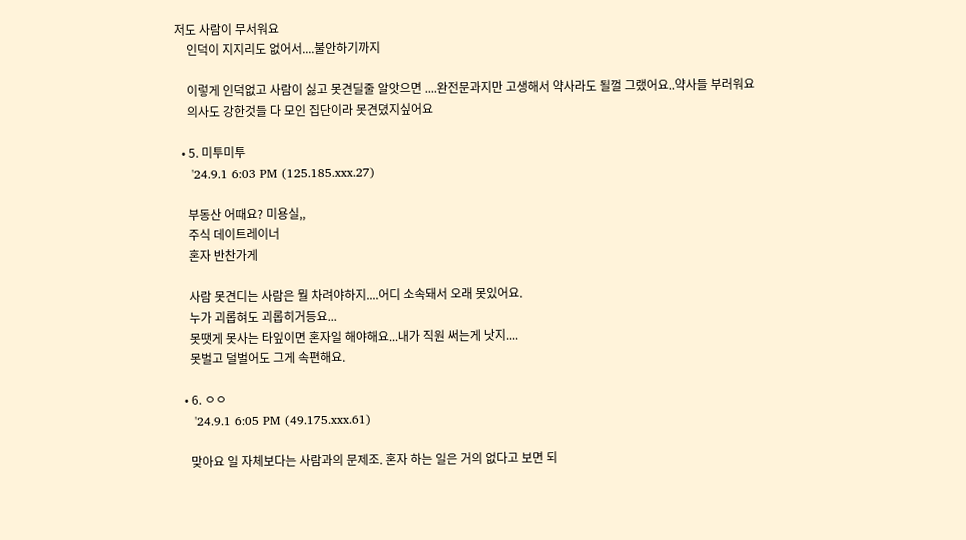저도 사람이 무서워요
    인덕이 지지리도 없어서....불안하기까지

    이렇게 인덕없고 사람이 싫고 못견딜줄 알앗으면 ....완전문과지만 고생해서 약사라도 될껄 그랬어요..약사들 부러워요
    의사도 강한것들 다 모인 집단이라 못견뎠지싶어요

  • 5. 미투미투
    '24.9.1 6:03 PM (125.185.xxx.27)

    부동산 어때요? 미용실,,
    주식 데이트레이너
    혼자 반찬가게

    사람 못견디는 사람은 뭘 차려야하지....어디 소속돼서 오래 못있어요.
    누가 괴롭혀도 괴롭히거등요...
    못땟게 못사는 타잎이면 혼자일 해야해요...내가 직원 써는게 낫지....
    못벌고 덜벌어도 그게 속편해요.

  • 6. ㅇㅇ
    '24.9.1 6:05 PM (49.175.xxx.61)

    맞아요 일 자체보다는 사람과의 문제조. 혼자 하는 일은 거의 없다고 보면 되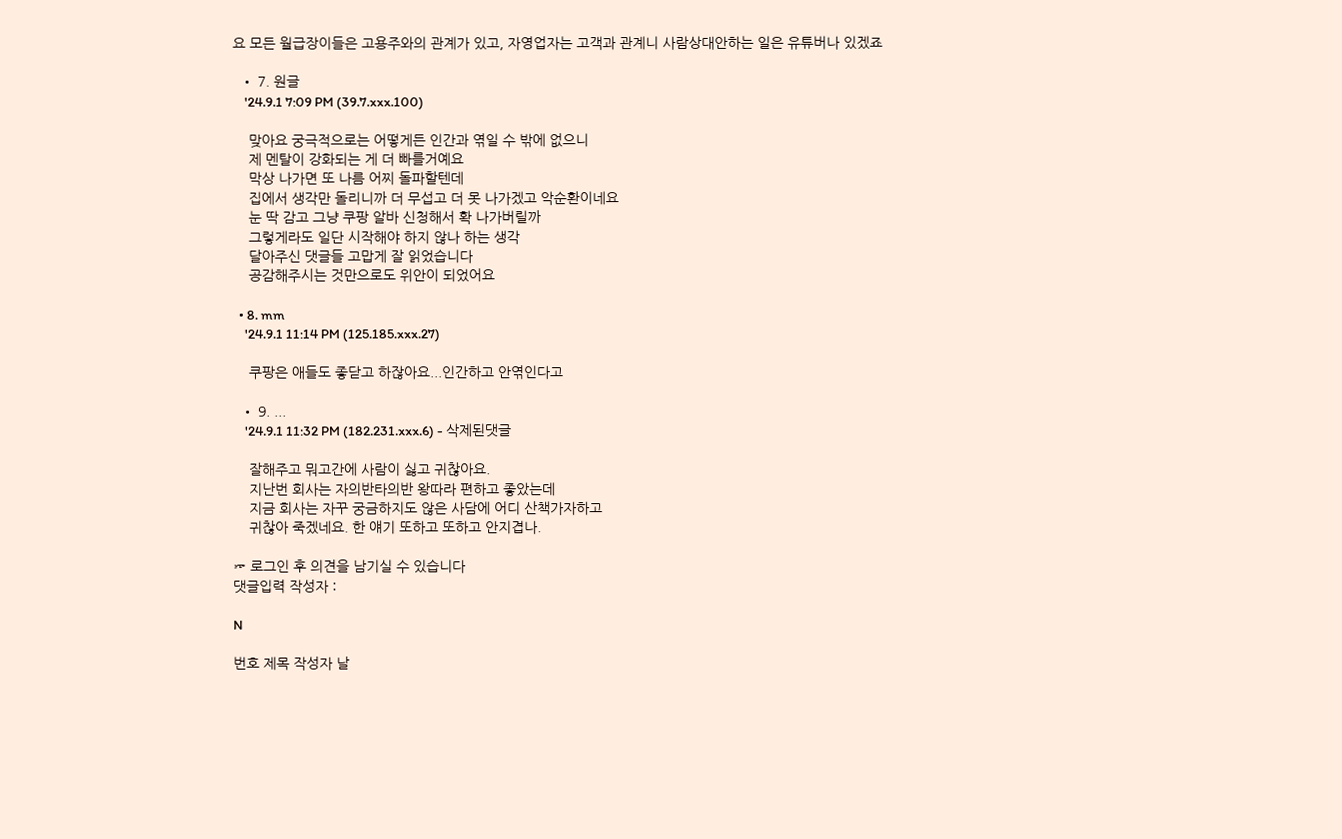요 모든 월급장이들은 고용주와의 관계가 있고, 자영업자는 고객과 관계니 사람상대안하는 일은 유튜버나 있겠죠

  • 7. 원글
    '24.9.1 7:09 PM (39.7.xxx.100)

    맞아요 궁극적으로는 어떻게든 인간과 엮일 수 밖에 없으니
    제 멘탈이 강화되는 게 더 빠를거예요
    막상 나가면 또 나름 어찌 돌파할텐데
    집에서 생각만 돌리니까 더 무섭고 더 못 나가겠고 악순환이네요
    눈 딱 감고 그냥 쿠팡 알바 신청해서 확 나가버릴까
    그렇게라도 일단 시작해야 하지 않나 하는 생각
    달아주신 댓글들 고맙게 잘 읽었습니다
    공감해주시는 것만으로도 위안이 되었어요

  • 8. mm
    '24.9.1 11:14 PM (125.185.xxx.27)

    쿠팡은 애들도 좋닫고 하잖아요...인간하고 안엮인다고

  • 9. ...
    '24.9.1 11:32 PM (182.231.xxx.6) - 삭제된댓글

    잘해주고 뭐고간에 사람이 싫고 귀찮아요.
    지난번 회사는 자의반타의반 왕따라 편하고 좋았는데
    지금 회사는 자꾸 궁금하지도 않은 사담에 어디 산책가자하고
    귀찮아 죽겠네요. 한 얘기 또하고 또하고 안지겹나.

☞ 로그인 후 의견을 남기실 수 있습니다
댓글입력 작성자 :

N

번호 제목 작성자 날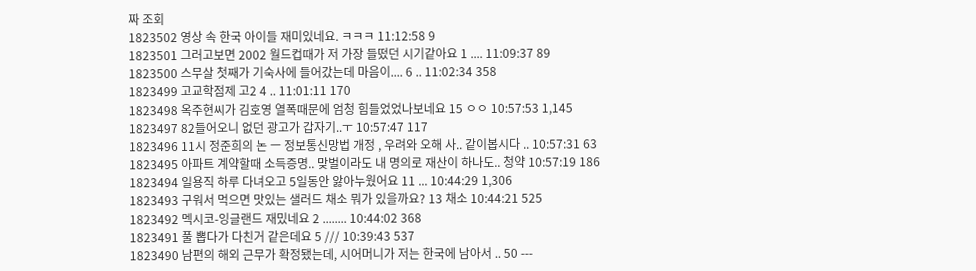짜 조회
1823502 영상 속 한국 아이들 재미있네요. ㅋㅋㅋ 11:12:58 9
1823501 그러고보면 2002 월드컵때가 저 가장 들떴던 시기같아요 1 .... 11:09:37 89
1823500 스무살 첫째가 기숙사에 들어갔는데 마음이.... 6 .. 11:02:34 358
1823499 고교학점제 고2 4 .. 11:01:11 170
1823498 옥주현씨가 김호영 열폭때문에 엄청 힘들었었나보네요 15 ㅇㅇ 10:57:53 1,145
1823497 82들어오니 없던 광고가 갑자기..ㅜ 10:57:47 117
1823496 11시 정준희의 논 ㅡ 정보통신망법 개정 , 우려와 오해 사.. 같이봅시다 .. 10:57:31 63
1823495 아파트 계약할때 소득증명.. 맞벌이라도 내 명의로 재산이 하나도.. 청약 10:57:19 186
1823494 일용직 하루 다녀오고 5일동안 앓아누웠어요 11 ... 10:44:29 1,306
1823493 구워서 먹으면 맛있는 샐러드 채소 뭐가 있을까요? 13 채소 10:44:21 525
1823492 멕시코-잉글랜드 재밌네요 2 ........ 10:44:02 368
1823491 풀 뽑다가 다친거 같은데요 5 /// 10:39:43 537
1823490 남편의 해외 근무가 확정됐는데, 시어머니가 저는 한국에 남아서 .. 50 ---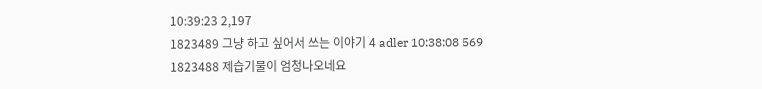10:39:23 2,197
1823489 그냥 하고 싶어서 쓰는 이야기 4 adler 10:38:08 569
1823488 제습기물이 엄청나오네요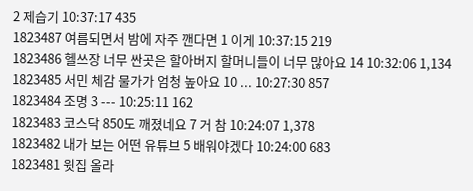2 제습기 10:37:17 435
1823487 여름되면서 밤에 자주 깬다면 1 이게 10:37:15 219
1823486 헬쓰장 너무 싼곳은 할아버지 할머니들이 너무 많아요 14 10:32:06 1,134
1823485 서민 체감 물가가 엄청 높아요 10 ... 10:27:30 857
1823484 조명 3 --- 10:25:11 162
1823483 코스닥 850도 깨졌네요 7 거 참 10:24:07 1,378
1823482 내가 보는 어떤 유튜브 5 배워야겠다 10:24:00 683
1823481 윗집 올라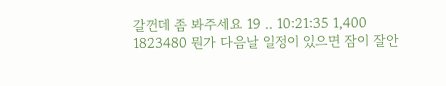갈껀데 좀 봐주세요 19 .. 10:21:35 1,400
1823480 뭔가 다음날 일정이 있으면 잠이 잘안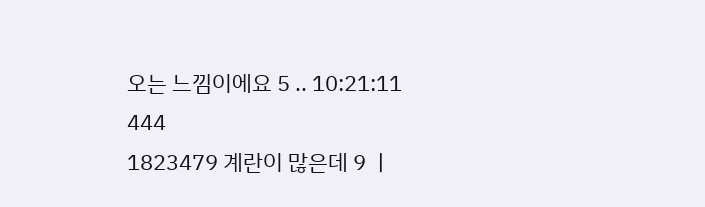오는 느낌이에요 5 .. 10:21:11 444
1823479 계란이 많은데 9 ㅣ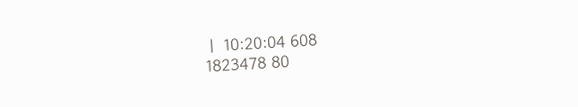ㅣ 10:20:04 608
1823478 80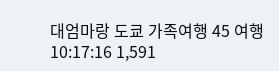대엄마랑 도쿄 가족여행 45 여행 10:17:16 1,591